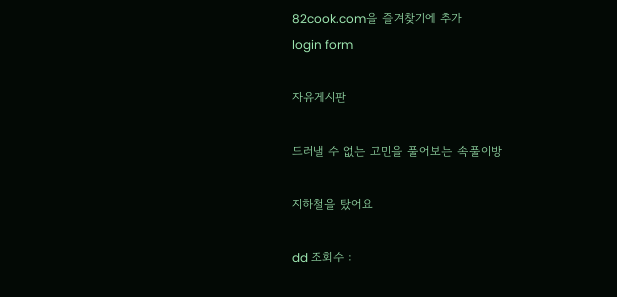82cook.com을 즐겨찾기에 추가
login form

자유게시판

드러낼 수 없는 고민을 풀어보는 속풀이방

지하철을 탔어요

dd 조회수 :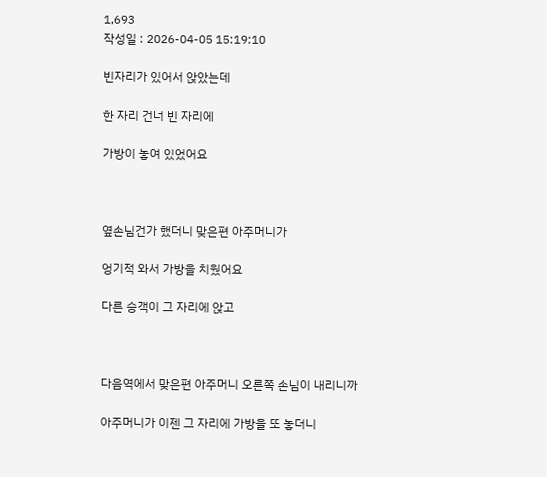1,693
작성일 : 2026-04-05 15:19:10

빈자리가 있어서 앉았는데

한 자리 건너 빈 자리에

가방이 놓여 있었어요



옆손님건가 했더니 맞은편 아주머니가

엉기적 와서 가방을 치웠어요

다른 승객이 그 자리에 앉고



다음역에서 맞은편 아주머니 오른쪽 손님이 내리니까

아주머니가 이젠 그 자리에 가방을 또 놓더니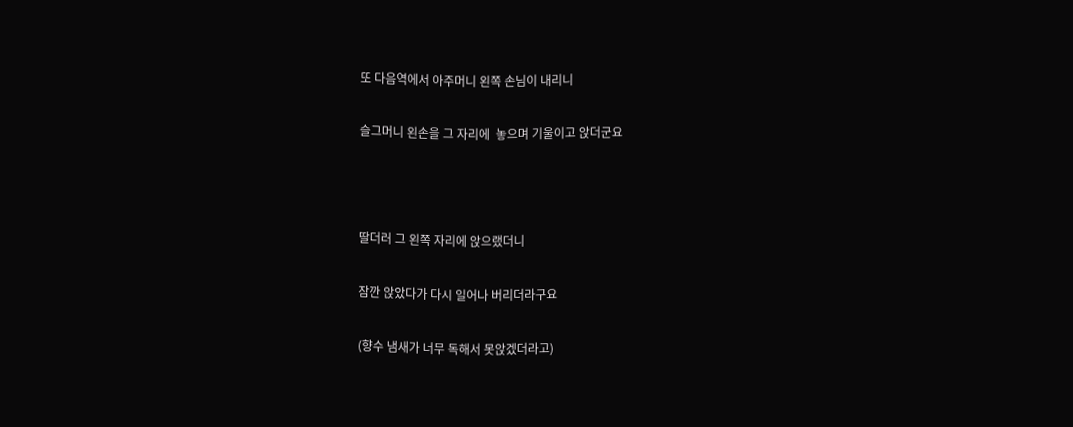또 다음역에서 아주머니 왼쪽 손님이 내리니

슬그머니 왼손을 그 자리에  놓으며 기울이고 앉더군요



딸더러 그 왼쪽 자리에 앉으랬더니

잠깐 앉았다가 다시 일어나 버리더라구요

(향수 냄새가 너무 독해서 못앉겠더라고)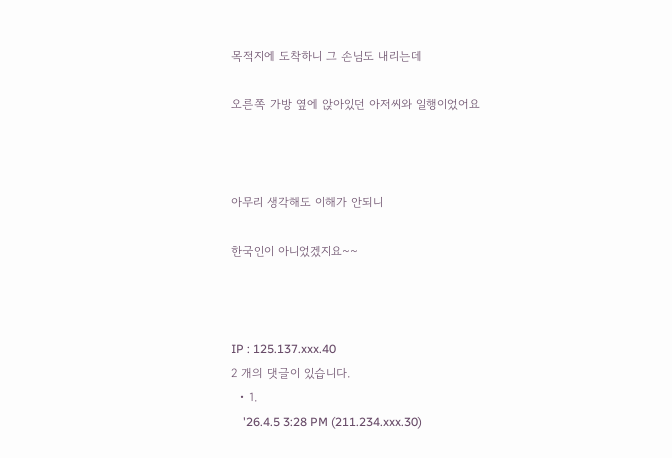목적지에 도착하니 그 손님도 내리는데

오른쪽 가방 옆에 앉아있던 아저씨와 일행이었어요



아무리 생각해도 이해가 안되니

한국인이 아니었겠지요~~



IP : 125.137.xxx.40
2 개의 댓글이 있습니다.
  • 1.
    '26.4.5 3:28 PM (211.234.xxx.30)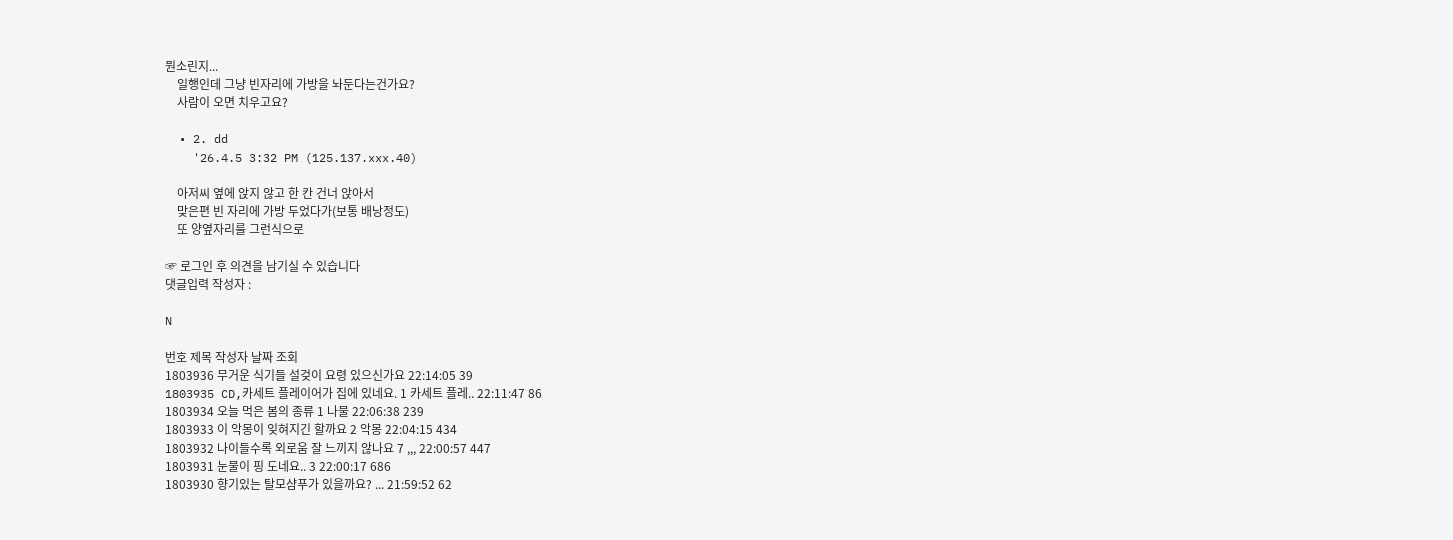뭔소린지...
    일행인데 그냥 빈자리에 가방을 놔둔다는건가요?
    사람이 오면 치우고요?

  • 2. dd
    '26.4.5 3:32 PM (125.137.xxx.40)

    아저씨 옆에 앉지 않고 한 칸 건너 앉아서
    맞은편 빈 자리에 가방 두었다가(보통 배낭정도)
    또 양옆자리를 그런식으로

☞ 로그인 후 의견을 남기실 수 있습니다
댓글입력 작성자 :

N

번호 제목 작성자 날짜 조회
1803936 무거운 식기들 설겆이 요령 있으신가요 22:14:05 39
1803935 CD,카세트 플레이어가 집에 있네요. 1 카세트 플레.. 22:11:47 86
1803934 오늘 먹은 봄의 종류 1 나물 22:06:38 239
1803933 이 악몽이 잊혀지긴 할까요 2 악몽 22:04:15 434
1803932 나이들수록 외로움 잘 느끼지 않나요 7 ,,, 22:00:57 447
1803931 눈물이 핑 도네요.. 3 22:00:17 686
1803930 향기있는 탈모샴푸가 있을까요? ... 21:59:52 62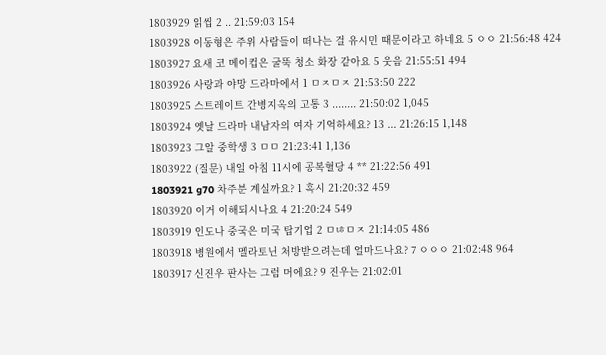1803929 읽씹 2 .. 21:59:03 154
1803928 이동형은 주위 사람들이 떠나는 걸 유시민 때문이라고 하네요 5 ㅇㅇ 21:56:48 424
1803927 요새 코 메이컵은 굴뚝 청소 화장 같아요 5 웃음 21:55:51 494
1803926 사랑과 야망 드라마에서 1 ㅁㅈㅁㅈ 21:53:50 222
1803925 스트레이트 간병지옥의 고통 3 ........ 21:50:02 1,045
1803924 옛날 드라마 내남자의 여자 기억하세요? 13 ... 21:26:15 1,148
1803923 그알 중학생 3 ㅁㅁ 21:23:41 1,136
1803922 (질문) 내일 아침 11시에 공복혈당 4 ** 21:22:56 491
1803921 g70 차주분 계실까요? 1 혹시 21:20:32 459
1803920 이거 이해되시나요 4 21:20:24 549
1803919 인도나 중국은 미국 탑기업 2 ㅁㄶㅁㅈ 21:14:05 486
1803918 병원에서 멜라토닌 처방받으려는데 얼마드나요? 7 ㅇㅇㅇ 21:02:48 964
1803917 신진우 판사는 그럼 머에요? 9 진우는 21:02:01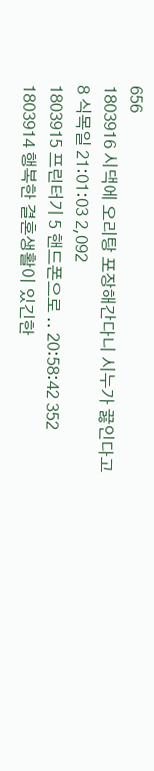656
1803916 시댁에 오리탕 포장해간다니 시누가 끓인다고 8 식목일 21:01:03 2,092
1803915 프린터기 5 핸드폰으로 .. 20:58:42 352
1803914 행복한 결혼생활이 있긴한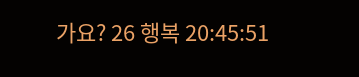가요? 26 행복 20:45:51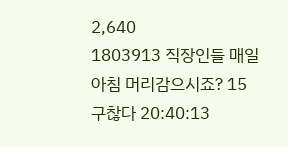2,640
1803913 직장인들 매일 아침 머리감으시죠? 15 구찮다 20:40:13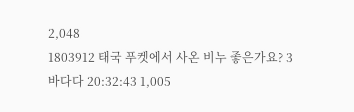2,048
1803912 태국 푸켓에서 사온 비누 좋은가요? 3 바다다 20:32:43 1,005